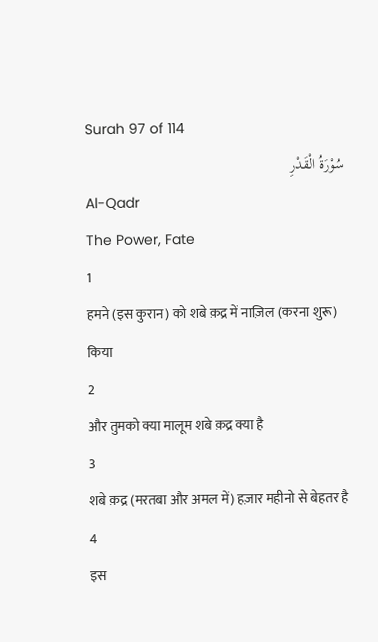Surah 97 of 114
سُوْرَةُ الْقَدْرِ
Al-Qadr
The Power, Fate
1
हमने (इस कुरान) को शबे क़द्र में नाज़िल (करना शुरू) किया
2
और तुमको क्या मालूम शबे क़द्र क्या है
3
शबे क़द्र (मरतबा और अमल में) हज़ार महीनो से बेहतर है
4
इस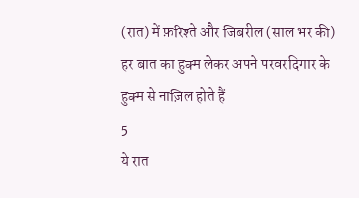(रात) में फ़रिश्ते और जिबरील (साल भर की) हर बात का हुक्म लेकर अपने परवरदिगार के हुक्म से नाज़िल होते हैं
5
ये रात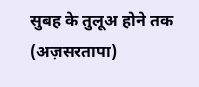सुबह के तुलूअ होने तक (अज़सरतापा)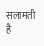सलामती है